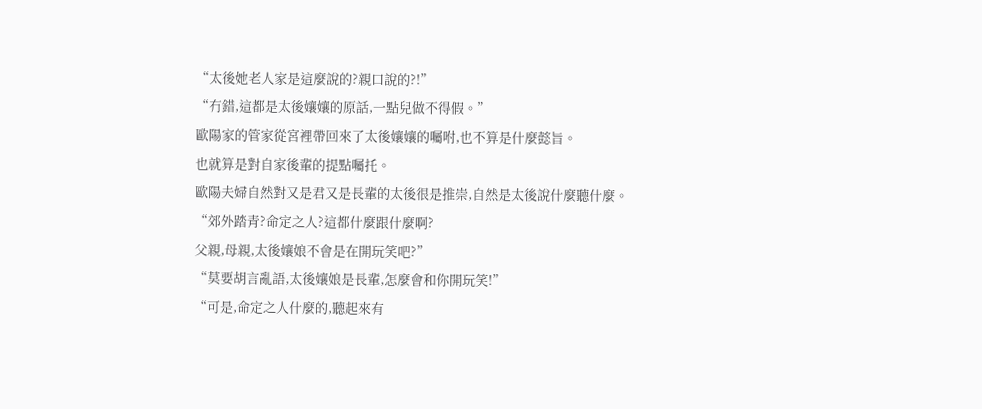“太後她老人家是這麼說的?親口說的?!”
“冇錯,這都是太後孃孃的原話,一點兒做不得假。”
歐陽家的管家從宮裡帶回來了太後孃孃的囑咐,也不算是什麼懿旨。
也就算是對自家後輩的提點囑托。
歐陽夫婦自然對又是君又是長輩的太後很是推崇,自然是太後說什麼聽什麼。
“郊外踏青?命定之人?這都什麼跟什麼啊?
父親,母親,太後孃娘不會是在開玩笑吧?”
“莫要胡言亂語,太後孃娘是長輩,怎麼會和你開玩笑!”
“可是,命定之人什麼的,聽起來有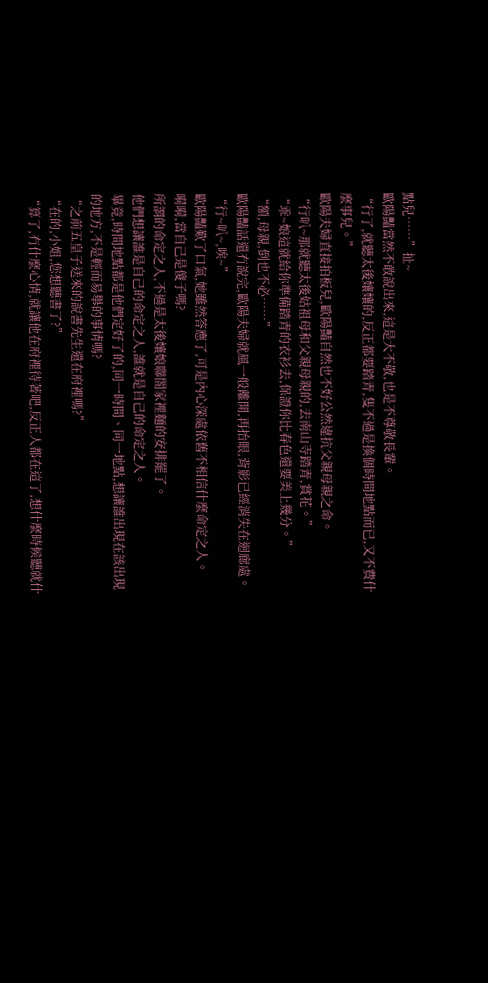點兒……”扯~
歐陽豔當然不敢說出來,這是大不敬,也是不尊敬長輩。
“行了,就聽太後孃孃的,反正都要踏青,隻不過是換個時間地點而已,又不費什麼事兒。”
歐陽夫婦直接拍板兒,歐陽豔自然也不好公然違抗父親母親之命。
“行叭~那就聽太後姑祖母和父親母親的,去南山寺踏青,賞花。”
“乖~娘這就給你準備踏青的衣衫去,保證你比春色還要美上幾分。”
“額,母親,倒也不必……”
歐陽豔話還冇說完,歐陽夫婦就風一般離開,再抬眼,背影已經消失在迴廊處。
“行~叭~,唉~”
歐陽豔歎了口氣,她雖然答應了,可是內心深處依舊不相信什麼命定之人。
嗬嗬,當自己是傻子嗎?
所謂的命定之人,不過是太後孃娘聯閤家裡麵的安排罷了。
他們想讓誰是自己的命定之人,誰就是自己的命定之人。
畢竟,時間地點都是他們定好了的,同一時間、同一地點,想讓誰出現在該出現的地方,不是輕而易舉的事情嗎?
“之前五皇子送來的說書先生還在府裡嗎?”
“在的,小姐,您想聽書了?”
“算了,冇什麼心情,就讓他在府裡待著吧,反正人都在這了,想什麼時候聽就什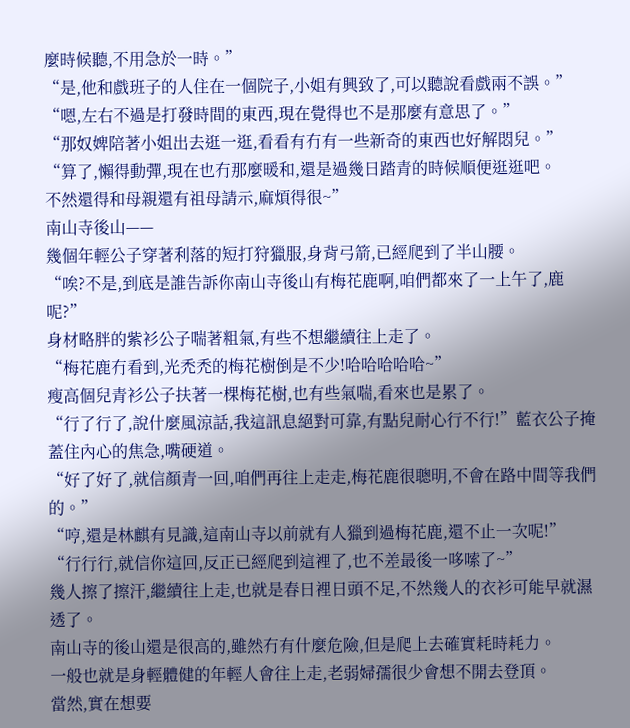麼時候聽,不用急於一時。”
“是,他和戲班子的人住在一個院子,小姐有興致了,可以聽說看戲兩不誤。”
“嗯,左右不過是打發時間的東西,現在覺得也不是那麼有意思了。”
“那奴婢陪著小姐出去逛一逛,看看有冇有一些新奇的東西也好解悶兒。”
“算了,懶得動彈,現在也冇那麼暖和,還是過幾日踏青的時候順便逛逛吧。
不然還得和母親還有祖母請示,麻煩得很~”
南山寺後山——
幾個年輕公子穿著利落的短打狩獵服,身背弓箭,已經爬到了半山腰。
“唉?不是,到底是誰告訴你南山寺後山有梅花鹿啊,咱們都來了一上午了,鹿呢?”
身材略胖的紫衫公子喘著粗氣,有些不想繼續往上走了。
“梅花鹿冇看到,光禿禿的梅花樹倒是不少!哈哈哈哈哈~”
瘦高個兒青衫公子扶著一棵梅花樹,也有些氣喘,看來也是累了。
“行了行了,說什麼風涼話,我這訊息絕對可靠,有點兒耐心行不行!”藍衣公子掩蓋住內心的焦急,嘴硬道。
“好了好了,就信顏青一回,咱們再往上走走,梅花鹿很聰明,不會在路中間等我們的。”
“哼,還是林麒有見識,這南山寺以前就有人獵到過梅花鹿,還不止一次呢!”
“行行行,就信你這回,反正已經爬到這裡了,也不差最後一哆嗦了~”
幾人擦了擦汗,繼續往上走,也就是春日裡日頭不足,不然幾人的衣衫可能早就濕透了。
南山寺的後山還是很高的,雖然冇有什麼危險,但是爬上去確實耗時耗力。
一般也就是身輕體健的年輕人會往上走,老弱婦孺很少會想不開去登頂。
當然,實在想要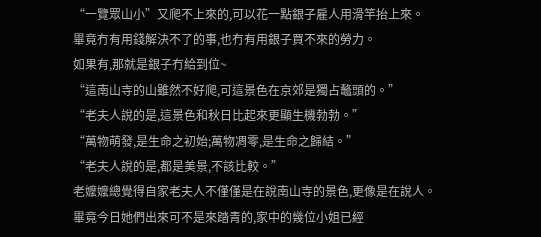“一覽眾山小”又爬不上來的,可以花一點銀子雇人用滑竿抬上來。
畢竟冇有用錢解決不了的事,也冇有用銀子買不來的勞力。
如果有,那就是銀子冇給到位~
“這南山寺的山雖然不好爬,可這景色在京郊是獨占鼇頭的。”
“老夫人說的是,這景色和秋日比起來更顯生機勃勃。”
“萬物萌發,是生命之初始;萬物凋零,是生命之歸結。”
“老夫人說的是,都是美景,不該比較。”
老嬤嬤總覺得自家老夫人不僅僅是在說南山寺的景色,更像是在說人。
畢竟今日她們出來可不是來踏青的,家中的幾位小姐已經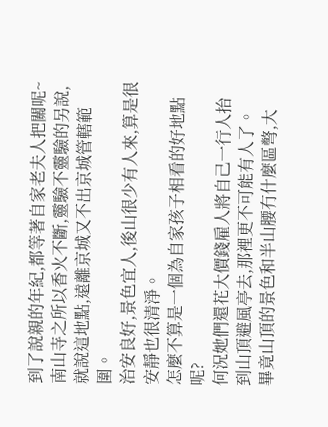到了說親的年紀,都等著自家老夫人把關呢~
南山寺之所以香火不斷,靈驗不靈驗的另說,就說這地點,遠離京城又不出京城管轄範圍。
治安良好,景色宜人,後山很少有人來,算是很安靜也很清淨。
怎麼不算是一個為自家孩子相看的好地點呢?
何況她們還花大價錢雇人將自己一行人抬到山頂避風亭去,那裡更不可能有人了。
畢竟山頂的景色和半山腰冇什麼區彆,大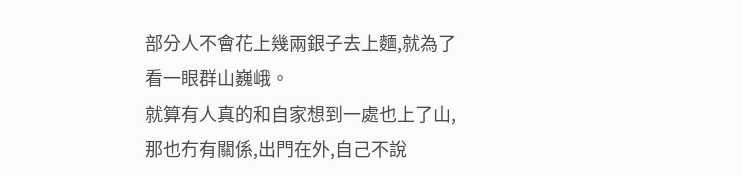部分人不會花上幾兩銀子去上麵,就為了看一眼群山巍峨。
就算有人真的和自家想到一處也上了山,那也冇有關係,出門在外,自己不說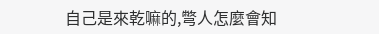自己是來乾嘛的,彆人怎麼會知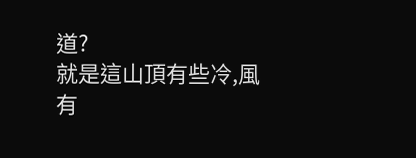道?
就是這山頂有些冷,風有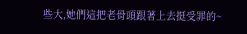些大,她們這把老骨頭跟著上去挺受罪的~